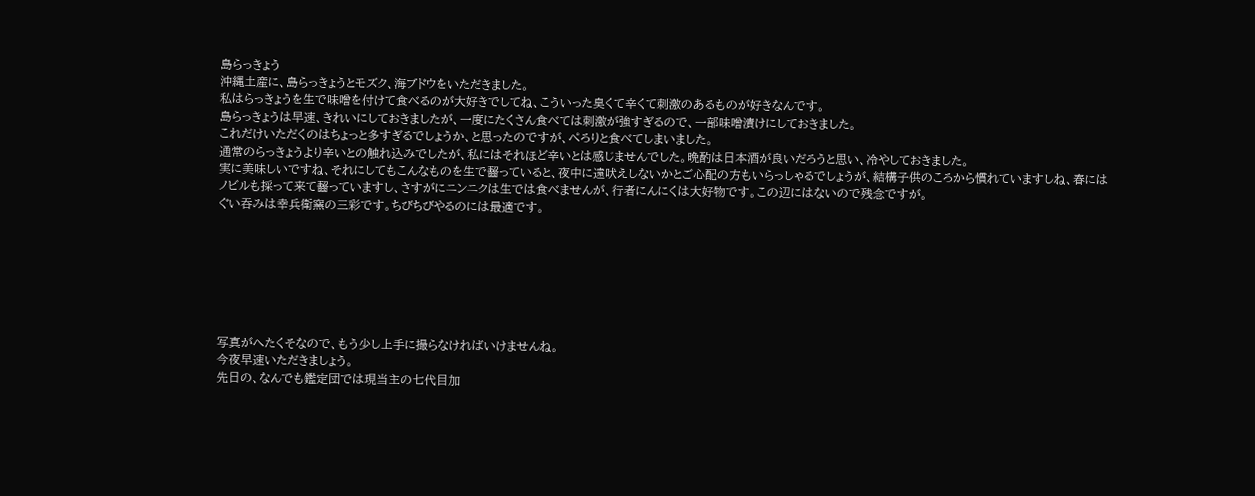島らっきょう
沖縄土産に、島らっきょうとモズク、海ブドウをいただきました。
私はらっきょうを生で味噌を付けて食べるのが大好きでしてね、こういった臭くて辛くて刺激のあるものが好きなんです。
島らっきょうは早速、きれいにしておきましたが、一度にたくさん食べては刺激が強すぎるので、一部味噌漬けにしておきました。
これだけいただくのはちょっと多すぎるでしょうか、と思ったのですが、ぺろりと食べてしまいました。
通常のらっきょうより辛いとの触れ込みでしたが、私にはそれほど辛いとは感じませんでした。晩酌は日本酒が良いだろうと思い、冷やしておきました。
実に美味しいですね、それにしてもこんなものを生で齧っていると、夜中に遠吠えしないかとご心配の方もいらっしゃるでしょうが、結構子供のころから慣れていますしね、春にはノビルも採って来て齧っていますし、さすがにニンニクは生では食べませんが、行者にんにくは大好物です。この辺にはないので残念ですが。
ぐい吞みは幸兵衛窯の三彩です。ちびちびやるのには最適です。







写真がへたくそなので、もう少し上手に撮らなければいけませんね。
今夜早速いただきましょう。
先日の、なんでも鑑定団では現当主の七代目加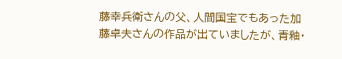藤幸兵衛さんの父、人間国宝でもあった加藤卓夫さんの作品が出ていましたが、青釉・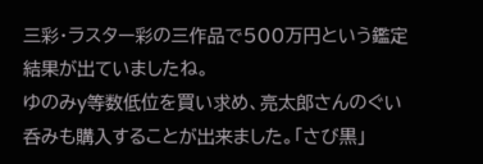三彩・ラスター彩の三作品で500万円という鑑定結果が出ていましたね。
ゆのみy等数低位を買い求め、亮太郎さんのぐい呑みも購入することが出来ました。「さび黒」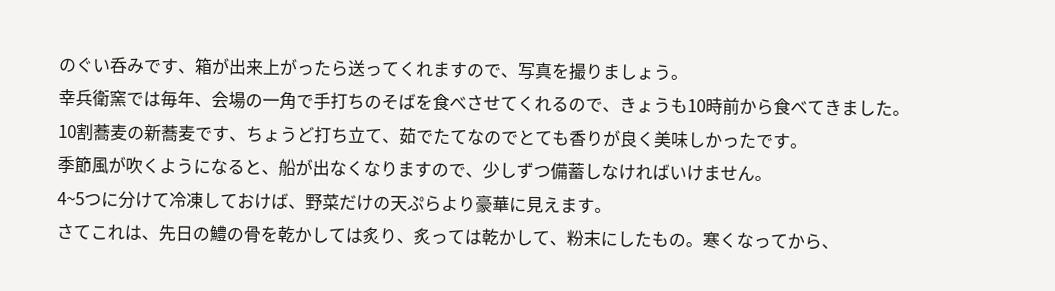のぐい呑みです、箱が出来上がったら送ってくれますので、写真を撮りましょう。
幸兵衛窯では毎年、会場の一角で手打ちのそばを食べさせてくれるので、きょうも10時前から食べてきました。
10割蕎麦の新蕎麦です、ちょうど打ち立て、茹でたてなのでとても香りが良く美味しかったです。
季節風が吹くようになると、船が出なくなりますので、少しずつ備蓄しなければいけません。
4~5つに分けて冷凍しておけば、野菜だけの天ぷらより豪華に見えます。
さてこれは、先日の鱧の骨を乾かしては炙り、炙っては乾かして、粉末にしたもの。寒くなってから、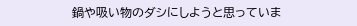鍋や吸い物のダシにしようと思っていま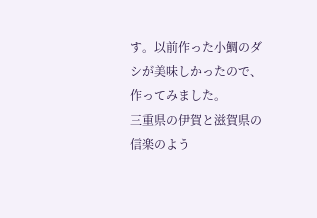す。以前作った小鯛のダシが美味しかったので、作ってみました。
三重県の伊賀と滋賀県の信楽のよう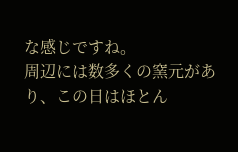な感じですね。
周辺には数多くの窯元があり、この日はほとん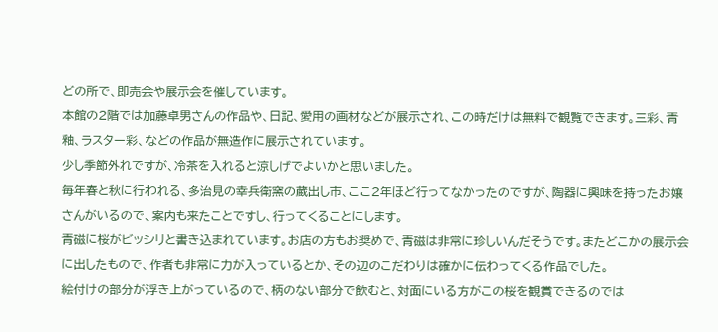どの所で、即売会や展示会を催しています。
本館の2階では加藤卓男さんの作品や、日記、愛用の画材などが展示され、この時だけは無料で観覧できます。三彩、青釉、ラスター彩、などの作品が無造作に展示されています。
少し季節外れですが、冷茶を入れると涼しげでよいかと思いました。
毎年春と秋に行われる、多治見の幸兵衛窯の蔵出し市、ここ2年ほど行ってなかったのですが、陶器に興味を持ったお嬢さんがいるので、案内も来たことですし、行ってくることにします。
青磁に桜がビッシリと書き込まれています。お店の方もお奨めで、青磁は非常に珍しいんだそうです。またどこかの展示会に出したもので、作者も非常に力が入っているとか、その辺のこだわりは確かに伝わってくる作品でした。
絵付けの部分が浮き上がっているので、柄のない部分で飲むと、対面にいる方がこの桜を観賞できるのでは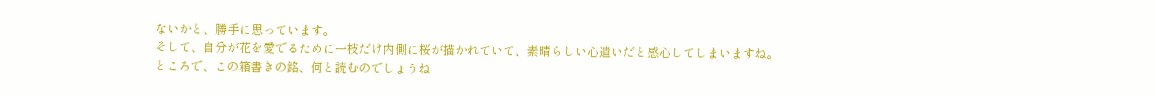ないかと、勝手に思っています。
そして、自分が花を愛でるために一枝だけ内側に桜が描かれていて、素晴らしい心遣いだと感心してしまいますね。
ところで、この箱書きの銘、何と読むのでしょうね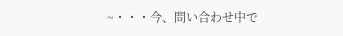~・・・今、問い合わせ中で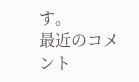す。
最近のコメント